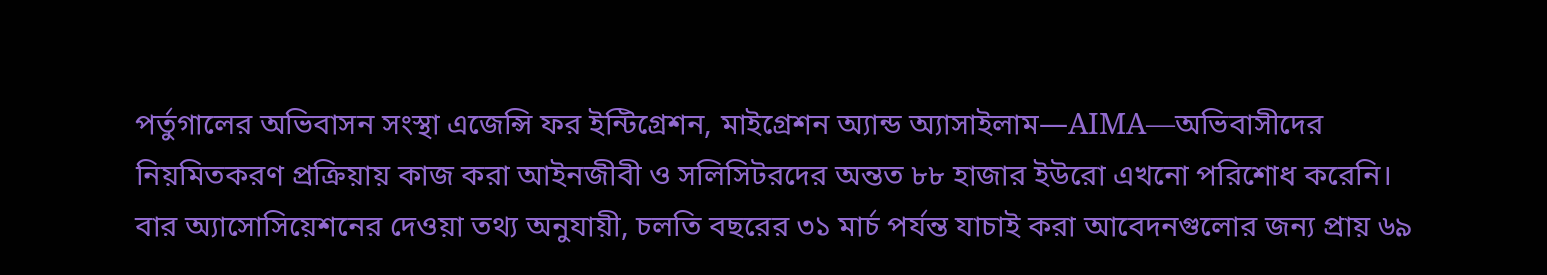পর্তুগালের অভিবাসন সংস্থা এজেন্সি ফর ইন্টিগ্রেশন, মাইগ্রেশন অ্যান্ড অ্যাসাইলাম—AIMA—অভিবাসীদের নিয়মিতকরণ প্রক্রিয়ায় কাজ করা আইনজীবী ও সলিসিটরদের অন্তত ৮৮ হাজার ইউরো এখনো পরিশোধ করেনি।
বার অ্যাসোসিয়েশনের দেওয়া তথ্য অনুযায়ী, চলতি বছরের ৩১ মার্চ পর্যন্ত যাচাই করা আবেদনগুলোর জন্য প্রায় ৬৯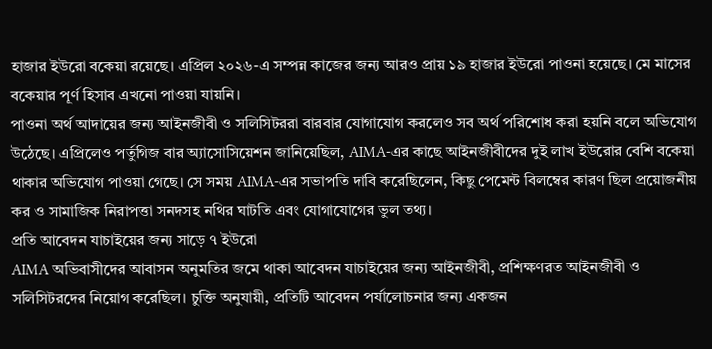হাজার ইউরো বকেয়া রয়েছে। এপ্রিল ২০২৬-এ সম্পন্ন কাজের জন্য আরও প্রায় ১৯ হাজার ইউরো পাওনা হয়েছে। মে মাসের বকেয়ার পূর্ণ হিসাব এখনো পাওয়া যায়নি।
পাওনা অর্থ আদায়ের জন্য আইনজীবী ও সলিসিটররা বারবার যোগাযোগ করলেও সব অর্থ পরিশোধ করা হয়নি বলে অভিযোগ উঠেছে। এপ্রিলেও পর্তুগিজ বার অ্যাসোসিয়েশন জানিয়েছিল, AIMA-এর কাছে আইনজীবীদের দুই লাখ ইউরোর বেশি বকেয়া থাকার অভিযোগ পাওয়া গেছে। সে সময় AIMA-এর সভাপতি দাবি করেছিলেন, কিছু পেমেন্ট বিলম্বের কারণ ছিল প্রয়োজনীয় কর ও সামাজিক নিরাপত্তা সনদসহ নথির ঘাটতি এবং যোগাযোগের ভুল তথ্য।
প্রতি আবেদন যাচাইয়ের জন্য সাড়ে ৭ ইউরো
AIMA অভিবাসীদের আবাসন অনুমতির জমে থাকা আবেদন যাচাইয়ের জন্য আইনজীবী, প্রশিক্ষণরত আইনজীবী ও সলিসিটরদের নিয়োগ করেছিল। চুক্তি অনুযায়ী, প্রতিটি আবেদন পর্যালোচনার জন্য একজন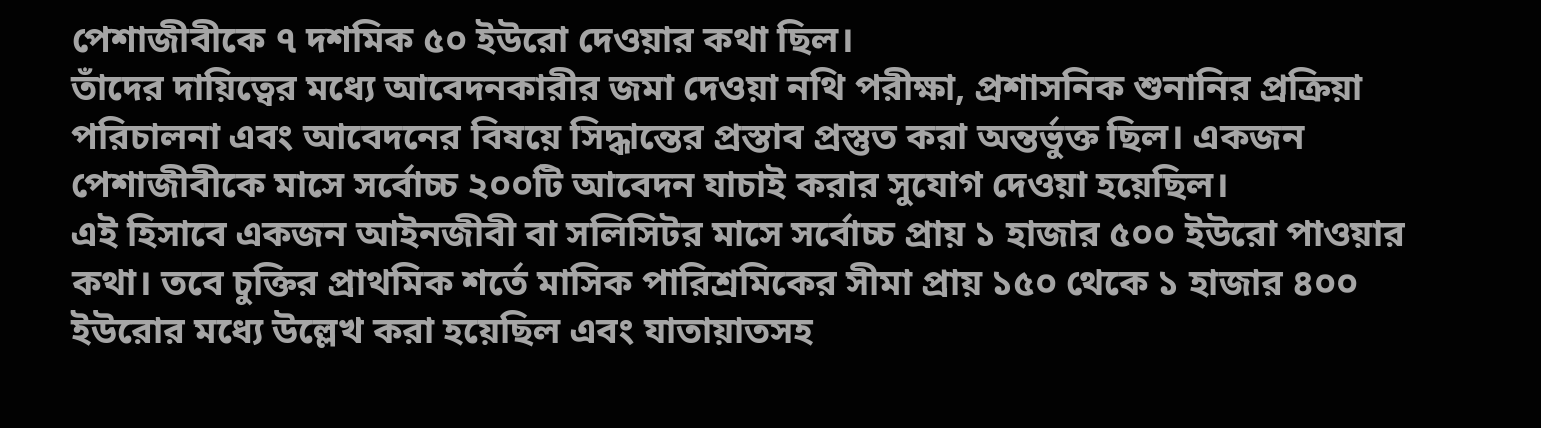পেশাজীবীকে ৭ দশমিক ৫০ ইউরো দেওয়ার কথা ছিল।
তাঁদের দায়িত্বের মধ্যে আবেদনকারীর জমা দেওয়া নথি পরীক্ষা, প্রশাসনিক শুনানির প্রক্রিয়া পরিচালনা এবং আবেদনের বিষয়ে সিদ্ধান্তের প্রস্তাব প্রস্তুত করা অন্তর্ভুক্ত ছিল। একজন পেশাজীবীকে মাসে সর্বোচ্চ ২০০টি আবেদন যাচাই করার সুযোগ দেওয়া হয়েছিল।
এই হিসাবে একজন আইনজীবী বা সলিসিটর মাসে সর্বোচ্চ প্রায় ১ হাজার ৫০০ ইউরো পাওয়ার কথা। তবে চুক্তির প্রাথমিক শর্তে মাসিক পারিশ্রমিকের সীমা প্রায় ১৫০ থেকে ১ হাজার ৪০০ ইউরোর মধ্যে উল্লেখ করা হয়েছিল এবং যাতায়াতসহ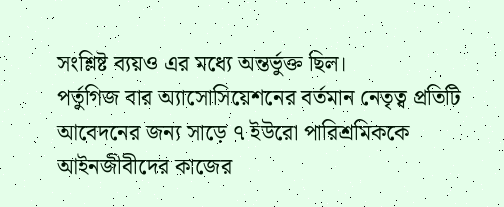সংশ্লিষ্ট ব্যয়ও এর মধ্যে অন্তর্ভুক্ত ছিল।
পর্তুগিজ বার অ্যাসোসিয়েশনের বর্তমান নেতৃত্ব প্রতিটি আবেদনের জন্য সাড়ে ৭ ইউরো পারিশ্রমিককে আইনজীবীদের কাজের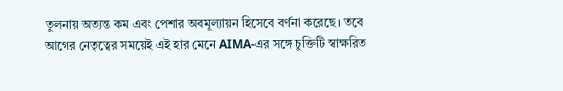তুলনায় অত্যন্ত কম এবং পেশার অবমূল্যায়ন হিসেবে বর্ণনা করেছে। তবে আগের নেতৃত্বের সময়েই এই হার মেনে AIMA-এর সঙ্গে চুক্তিটি স্বাক্ষরিত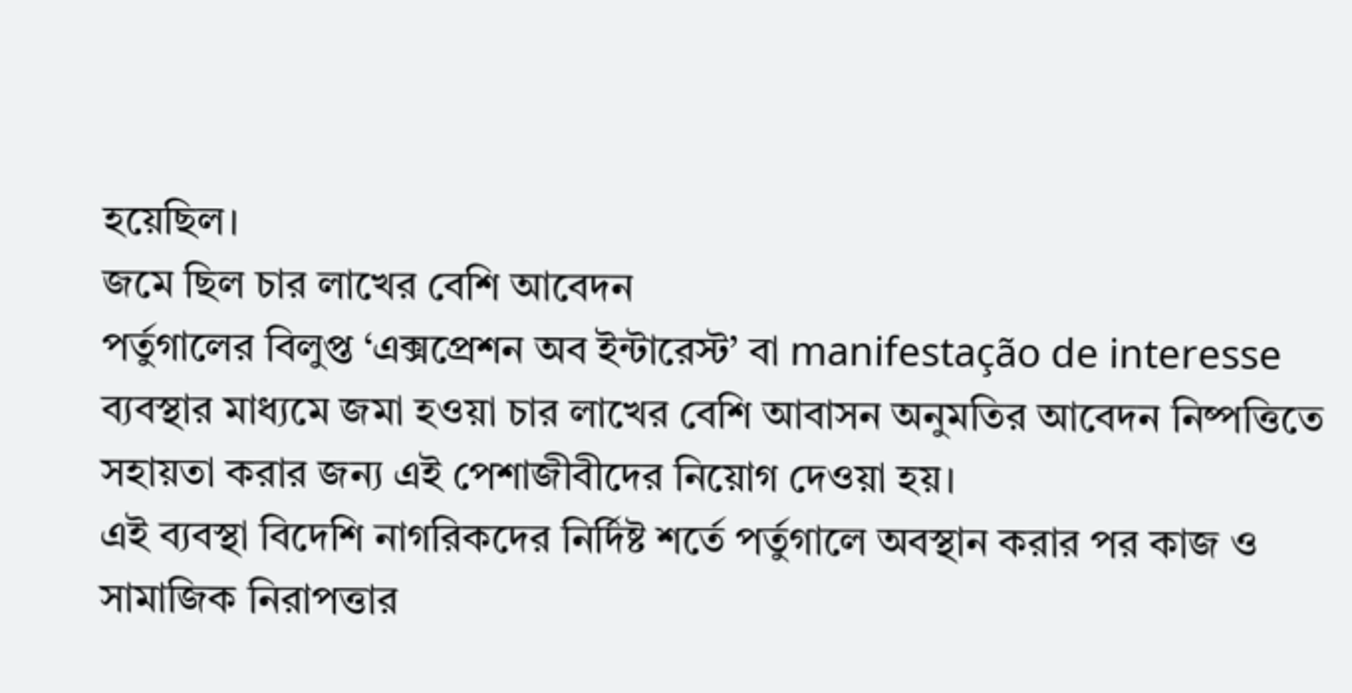হয়েছিল।
জমে ছিল চার লাখের বেশি আবেদন
পর্তুগালের বিলুপ্ত ‘এক্সপ্রেশন অব ইন্টারেস্ট’ বা manifestação de interesse ব্যবস্থার মাধ্যমে জমা হওয়া চার লাখের বেশি আবাসন অনুমতির আবেদন নিষ্পত্তিতে সহায়তা করার জন্য এই পেশাজীবীদের নিয়োগ দেওয়া হয়।
এই ব্যবস্থা বিদেশি নাগরিকদের নির্দিষ্ট শর্তে পর্তুগালে অবস্থান করার পর কাজ ও সামাজিক নিরাপত্তার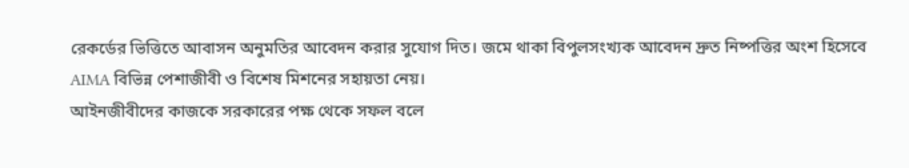রেকর্ডের ভিত্তিতে আবাসন অনুমতির আবেদন করার সুযোগ দিত। জমে থাকা বিপুলসংখ্যক আবেদন দ্রুত নিষ্পত্তির অংশ হিসেবে AIMA বিভিন্ন পেশাজীবী ও বিশেষ মিশনের সহায়তা নেয়।
আইনজীবীদের কাজকে সরকারের পক্ষ থেকে সফল বলে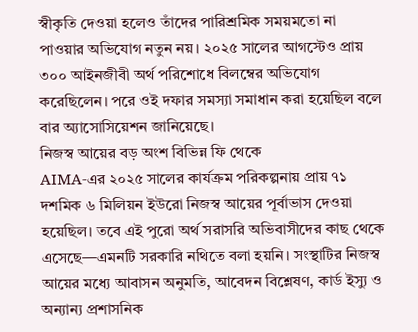স্বীকৃতি দেওয়া হলেও তাঁদের পারিশ্রমিক সময়মতো না পাওয়ার অভিযোগ নতুন নয়। ২০২৫ সালের আগস্টেও প্রায় ৩০০ আইনজীবী অর্থ পরিশোধে বিলম্বের অভিযোগ করেছিলেন। পরে ওই দফার সমস্যা সমাধান করা হয়েছিল বলে বার অ্যাসোসিয়েশন জানিয়েছে।
নিজস্ব আয়ের বড় অংশ বিভিন্ন ফি থেকে
AIMA-এর ২০২৫ সালের কার্যক্রম পরিকল্পনায় প্রায় ৭১ দশমিক ৬ মিলিয়ন ইউরো নিজস্ব আয়ের পূর্বাভাস দেওয়া হয়েছিল। তবে এই পুরো অর্থ সরাসরি অভিবাসীদের কাছ থেকে এসেছে—এমনটি সরকারি নথিতে বলা হয়নি। সংস্থাটির নিজস্ব আয়ের মধ্যে আবাসন অনুমতি, আবেদন বিশ্লেষণ, কার্ড ইস্যু ও অন্যান্য প্রশাসনিক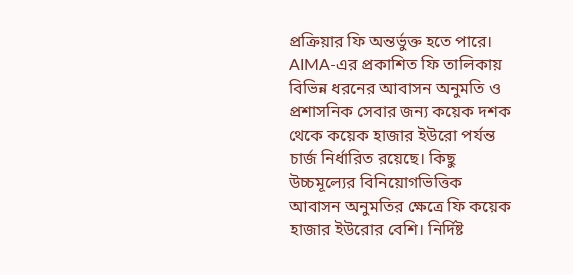প্রক্রিয়ার ফি অন্তর্ভুক্ত হতে পারে।
AIMA-এর প্রকাশিত ফি তালিকায় বিভিন্ন ধরনের আবাসন অনুমতি ও প্রশাসনিক সেবার জন্য কয়েক দশক থেকে কয়েক হাজার ইউরো পর্যন্ত চার্জ নির্ধারিত রয়েছে। কিছু উচ্চমূল্যের বিনিয়োগভিত্তিক আবাসন অনুমতির ক্ষেত্রে ফি কয়েক হাজার ইউরোর বেশি। নির্দিষ্ট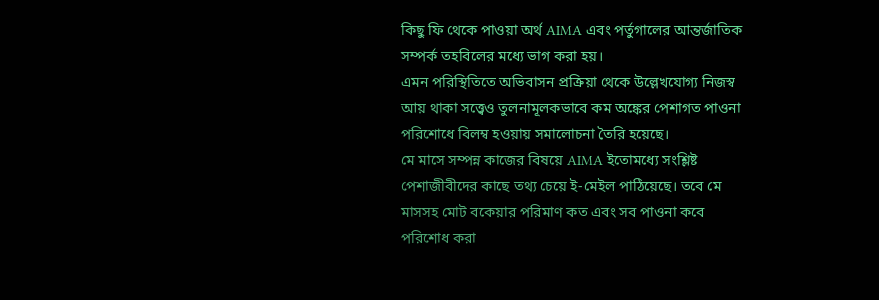কিছু ফি থেকে পাওয়া অর্থ AIMA এবং পর্তুগালের আন্তর্জাতিক সম্পর্ক তহবিলের মধ্যে ভাগ করা হয়।
এমন পরিস্থিতিতে অভিবাসন প্রক্রিয়া থেকে উল্লেখযোগ্য নিজস্ব আয় থাকা সত্ত্বেও তুলনামূলকভাবে কম অঙ্কের পেশাগত পাওনা পরিশোধে বিলম্ব হওয়ায় সমালোচনা তৈরি হয়েছে।
মে মাসে সম্পন্ন কাজের বিষয়ে AIMA ইতোমধ্যে সংশ্লিষ্ট পেশাজীবীদের কাছে তথ্য চেয়ে ই-মেইল পাঠিয়েছে। তবে মে মাসসহ মোট বকেয়ার পরিমাণ কত এবং সব পাওনা কবে পরিশোধ করা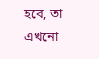হবে, তা এখনো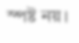স্পষ্ট নয়।